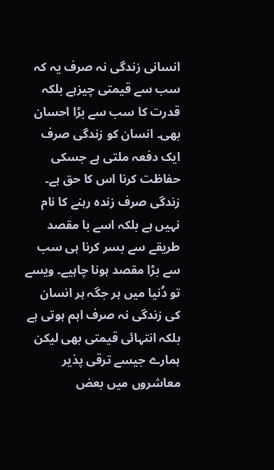انسانی زندگی نہ صرف یہ کہ سب سے قیمتی چیزہے بلکہ قدرت کا سب سے بڑا احسان بھی۔ انسان کو زندگی صرف ایک دفعہ ملتی ہے جسکی حفاظت کرنا اس کا حق ہے۔ زندگی صرف زندہ رہنے کا نام نہیں ہے بلکہ اسے با مقصد طریقے سے بسر کرنا ہی سب سے بڑا مقصد ہونا چاہیے۔ ویسے تو دُنیا میں ہر جگہ ہر انسان کی زندگی نہ صرف اہم ہوتی ہے بلکہ انتہائی قیمتی بھی لیکن ہمارے جیسے ترقی پذیر معاشروں میں بعض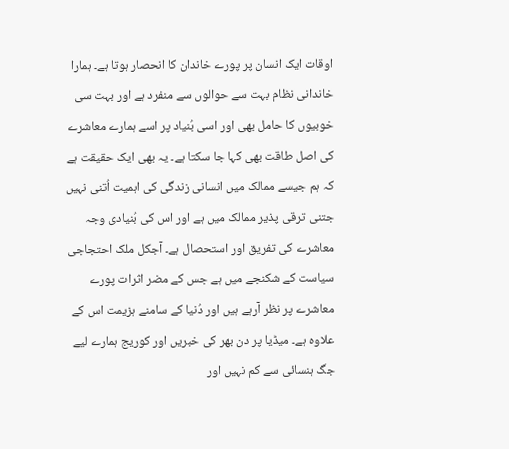اوقات ایک انسان پر پورے خاندان کا انحصار ہوتا ہے۔ ہمارا خاندانی نظام بہت سے حوالوں سے منفرد ہے اور بہت سی خوبیوں کا حامل بھی اور اسی بُنیاد پر اسے ہمارے معاشرے کی اصل طاقت بھی کہا جا سکتا ہے۔ یہ بھی ایک حقیقت ہے کہ ہم جیسے ممالک میں انسانی زندگی کی اہمیت اُتنی نہیں جتنی ترقی پذیر ممالک میں ہے اور اس کی بُنیادی وجہ معاشرے کی تفریق اور استحصال ہے۔ آجکل ملک احتجاجی سیاست کے شکنجے میں ہے جس کے مضر اثرات پورے معاشرے پر نظر آرہے ہیں اور دُنیا کے سامنے ہزیمت اس کے علاوہ ہے۔ میڈیا پر دن بھر کی خبریں اور کوریج ہمارے لیے جگ ہنسائی سے کم نہیں اور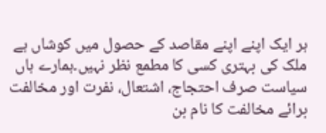ہر ایک اپنے اپنے مقاصد کے حصول میں کوشاں ہے ملک کی بہتری کسی کا مطمع نظر نہیں۔ہمارے ہاں سیاست صرف احتجاج، اشتعال، نفرت اور مخالفت برائے مخالفت کا نام بن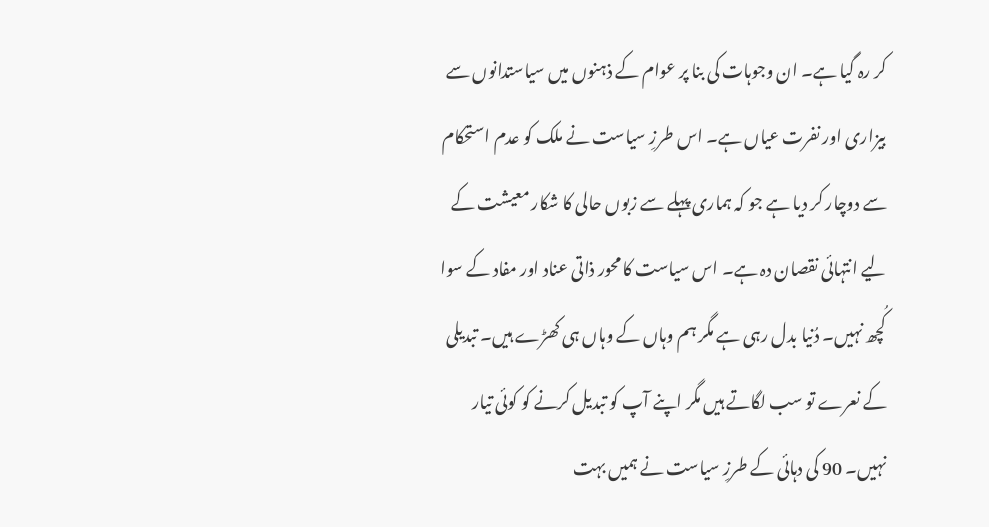کر رہ گیا ہے۔ ان وجوہات کی بنا پر عوام کے ذہنوں میں سیاستدانوں سے بیزاری اور نفرت عیاں ہے۔ اس طرزِ سیاست نے ملک کو عدم استحکام سے دوچار کر دیا ہے جو کہ ہماری پہلے سے زبوں حالی کا شکار معیشت کے لیے انتہائی نقصان دہ ہے۔ اس سیاست کا محور ذاتی عناد اور مفاد کے سوا کُچھ نہیں۔ دُنیا بدل رہی ہے مگر ہم وہاں کے وہاں ہی کھڑے ہیں۔ تبدیلی کے نعرے تو سب لگاتے ہیں مگر اپنے آپ کو تبدیل کرنے کو کوئی تیار نہیں۔ 90 کی دہائی کے طرزِ سیاست نے ہمیں بہت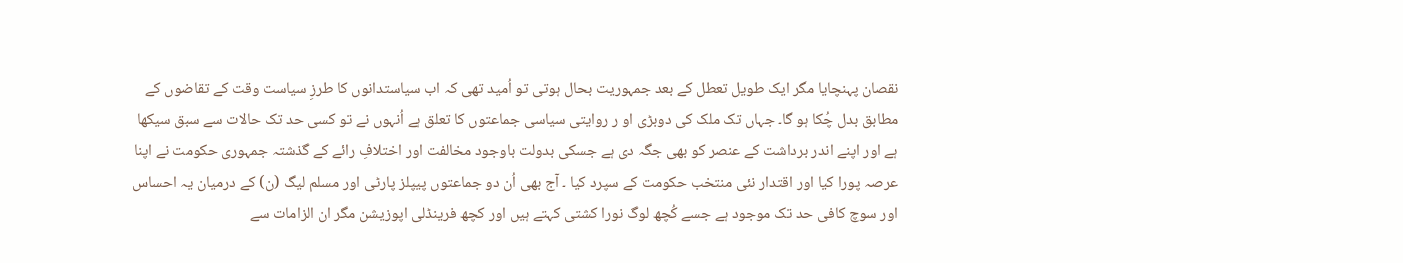نقصان پہنچایا مگر ایک طویل تعطل کے بعد جمہوریت بحال ہوتی تو اُمید تھی کہ اب سیاستدانوں کا طرزِ سیاست وقت کے تقاضوں کے مطابق بدل چُکا ہو گا۔ جہاں تک ملک کی دوبڑی او ر روایتی سیاسی جماعتوں کا تعلق ہے اُنہوں نے تو کسی حد تک حالات سے سبق سیکھا ہے اور اپنے اندر برداشت کے عنصر کو بھی جگہ دی ہے جسکی بدولت باوجود مخالفت اور اختلافِ رائے کے گذشتہ جمہوری حکومت نے اپنا عرصہ پورا کیا اور اقتدار نئی منتخب حکومت کے سپرد کیا ۔ آج بھی اُن دو جماعتوں پیپلز پارٹی اور مسلم لیگ (ن) کے درمیان یہ احساس اور سوچ کافی حد تک موجود ہے جسے کُچھ لوگ نورا کشتی کہتے ہیں اور کچھ فرینڈلی اپوزیشن مگر ان الزامات سے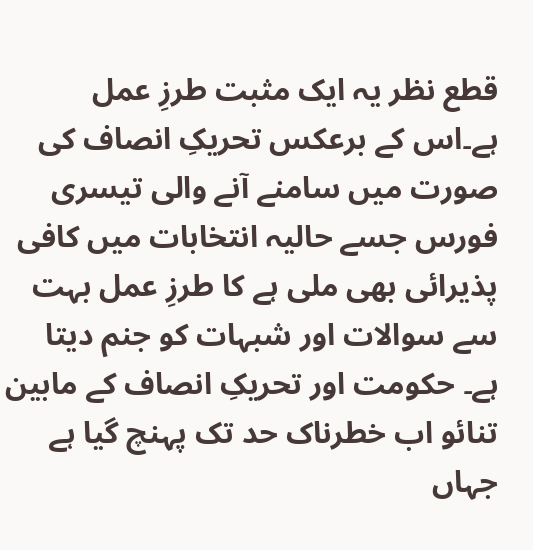قطع نظر یہ ایک مثبت طرزِ عمل ہے۔اس کے برعکس تحریکِ انصاف کی صورت میں سامنے آنے والی تیسری فورس جسے حالیہ انتخابات میں کافی پذیرائی بھی ملی ہے کا طرزِ عمل بہت سے سوالات اور شبہات کو جنم دیتا ہے۔ حکومت اور تحریکِ انصاف کے مابین تنائو اب خطرناک حد تک پہنچ گیا ہے جہاں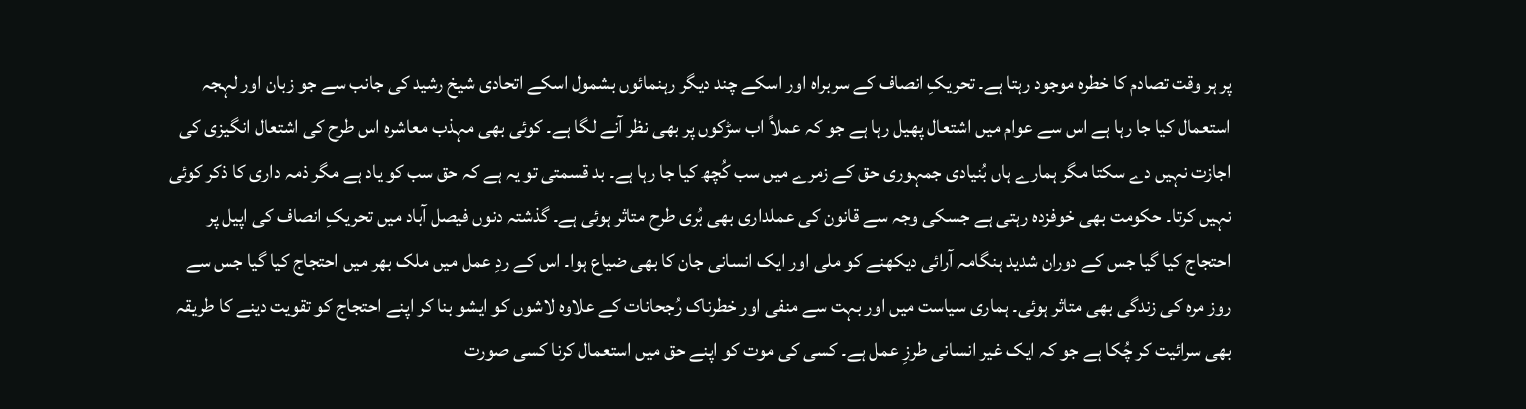پر ہر وقت تصادم کا خطرہ موجود رہتا ہے۔ تحریکِ انصاف کے سربراہ اور اسکے چند دیگر رہنمائوں بشمول اسکے اتحادی شیخ رشید کی جانب سے جو زبان اور لہجہ استعمال کیا جا رہا ہے اس سے عوام میں اشتعال پھیل رہا ہے جو کہ عملاً اب سڑکوں پر بھی نظر آنے لگا ہے۔ کوئی بھی مہذب معاشرہ اس طرح کی اشتعال انگیزی کی اجازت نہیں دے سکتا مگر ہمارے ہاں بُنیادی جمہوری حق کے زمرے میں سب کُچھ کیا جا رہا ہے۔ بد قسمتی تو یہ ہے کہ حق سب کو یاد ہے مگر ذمہ داری کا ذکر کوئی نہیں کرتا۔ حکومت بھی خوفزدہ رہتی ہے جسکی وجہ سے قانون کی عملداری بھی بُری طرح متاثر ہوئی ہے۔ گذشتہ دنوں فیصل آباد میں تحریکِ انصاف کی اپیل پر احتجاج کیا گیا جس کے دوران شدید ہنگامہ آرائی دیکھنے کو ملی اور ایک انسانی جان کا بھی ضیاع ہوا۔ اس کے ردِ عمل میں ملک بھر میں احتجاج کیا گیا جس سے روز مرہ کی زندگی بھی متاثر ہوئی۔ ہماری سیاست میں اور بہت سے منفی اور خطرناک رُجحانات کے علاوہ لاشوں کو ایشو بنا کر اپنے احتجاج کو تقویت دینے کا طریقہ بھی سرائیت کر چُکا ہے جو کہ ایک غیر انسانی طرزِ عمل ہے۔ کسی کی موت کو اپنے حق میں استعمال کرنا کسی صورت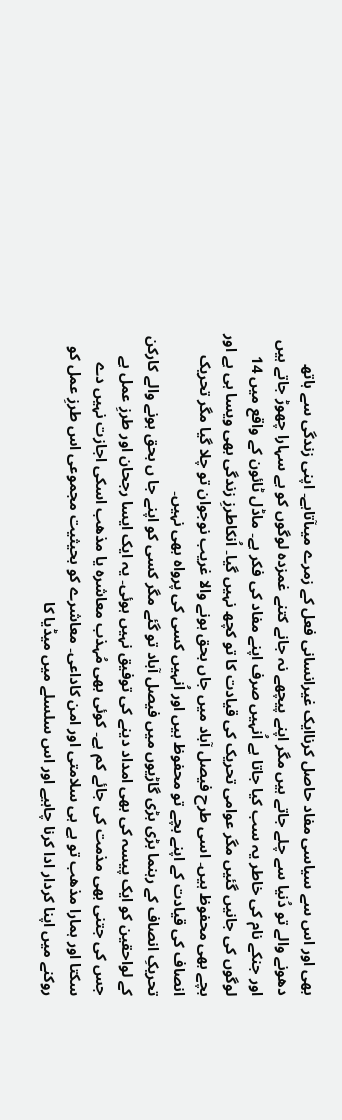بھی اور اس سے سیاسی مفاد حاصل کرناایک غیرانسانی فعل کے زمرے میںآتاہے۔ اپنی زندگی سے ہاتھ دھونے والے تو دُنیا سے چلے جاتے ہیں مگر اپنے پیچھے نہ جانے کتنے غمزدہ لوگوں کو بے سہارا چھوڑ جاتے ہیں اور جنکے نام کی خاطر یہ سب کیا جاتا ہے اُنہیں صرف اپنے مفاد کی فکر ہے۔ ماڈل ٹائون کے واقع میں 14 لوگوں کی جانیں گئیں مگر عوامی تحریک کی قیادت کا تو کچھ نہیں گیا۔ اُنکاطرزِ زندگی بھی ویسا ہی ہے اور بچے بھی محفوظ ہیں۔ اسی طرح فیصل آباد میں جاں بحق ہونے والا غریب نوجوان تو چلا گیا مگر تحریک انصاف کی قیادت کے اپنے بچے تو محفوظ ہیں اور اُنہیں کسی کی پرواہ بھی نہیں۔
تحریکِ انصاف کے رہنما بڑی بڑی گاڑیوں میں فیصل آباد تو گئے مگر کسی کو اپنے جا ں بحق ہونے والے کارکن کے لواحقین کو ایک پیسہ کی بھی امداد دینے کی توفیق نہیں ہوئی۔ یہ ایک ایسا رجحان اور طرزِ عمل ہے جس کی جتنی بھی مذمت کی جائے کم ہے۔ کوئی بھی مُہذب معاشرہ یا مذھب اسکی اجازت نہیں دے سکتا اور ہمارا مذھب تو ہے ہی سلامتی اور امن کاداعی۔ معاشرے کو بحیثیت مجموعی اس طرزِ عمل کو روکنے میں اپنا کردار ادا کرنا چاہیے اور اس سلسلے میں میڈیا کا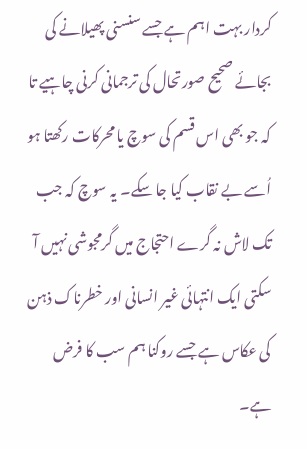کردار بہت اہم ہے جسے سنسنی پھیلانے کی بجائے صحیح صورتحال کی ترجمانی کرنی چاہیے تا کہ جو بھی اس قسم کی سوچ یا محرکات رکھتا ہو اُسے بے نقاب کیا جا سکے۔ یہ سوچ کہ جب تک لاش نہ گرے احتجاج میں گرمجوشی نہیں آ سکتی ایک انتہائی غیر انسانی اور خطرناک ذہن کی عکاس ہے جسے روکنا ہم سب کا فرض ہے۔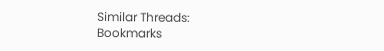Similar Threads:
Bookmarks